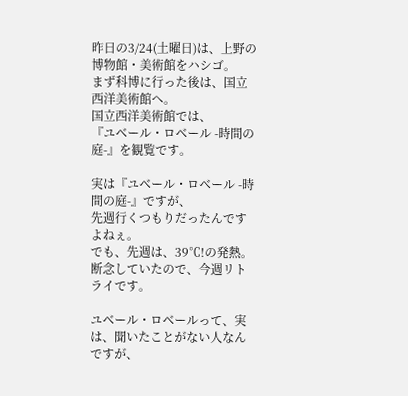昨日の3/24(土曜日)は、上野の博物館・美術館をハシゴ。
まず科博に行った後は、国立西洋美術館へ。
国立西洋美術館では、
『ユベール・ロベール -時間の庭-』を観覧です。

実は『ユベール・ロベール -時間の庭-』ですが、
先週行くつもりだったんですよねぇ。
でも、先週は、39℃!の発熱。
断念していたので、今週リトライです。

ユベール・ロベールって、実は、聞いたことがない人なんですが、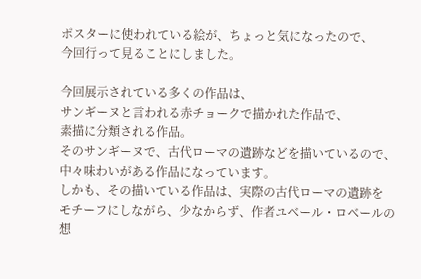ポスターに使われている絵が、ちょっと気になったので、
今回行って見ることにしました。

今回展示されている多くの作品は、
サンギーヌと言われる赤チョークで描かれた作品で、
素描に分類される作品。
そのサンギーヌで、古代ローマの遺跡などを描いているので、
中々味わいがある作品になっています。
しかも、その描いている作品は、実際の古代ローマの遺跡を
モチーフにしながら、少なからず、作者ユベール・ロベールの
想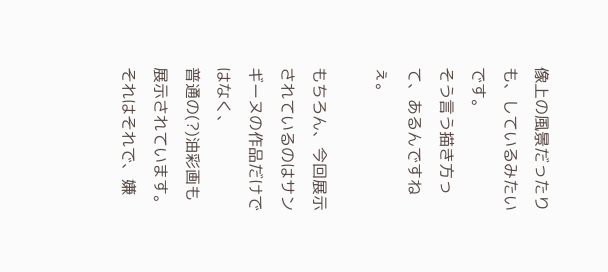像上の風景だったりも、しているみたいです。
そう言う描き方って、あるんですねぇ。

もちろん、今回展示されているのはサンギーヌの作品だけではなく、
普通の(?)油彩画も展示されています。
それはそれで、嫌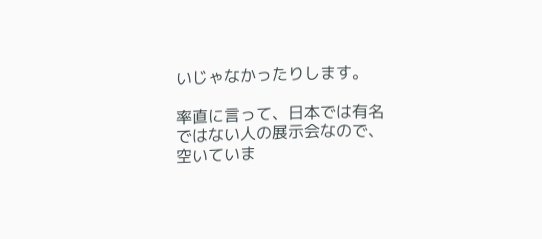いじゃなかったりします。

率直に言って、日本では有名ではない人の展示会なので、
空いていま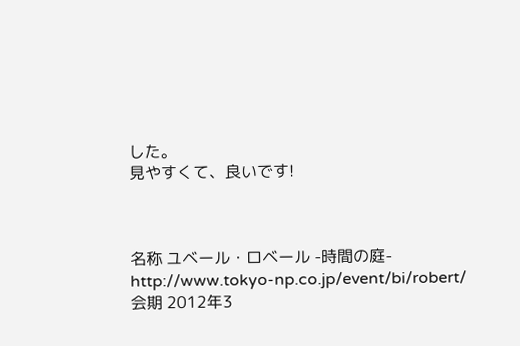した。
見やすくて、良いです!



名称 ユベール・ロベール -時間の庭-
http://www.tokyo-np.co.jp/event/bi/robert/
会期 2012年3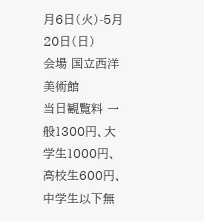月6日(火)-5月20日(日)
会場 国立西洋美術館
当日観覧料 一般1300円、大学生1000円、高校生600円、中学生以下無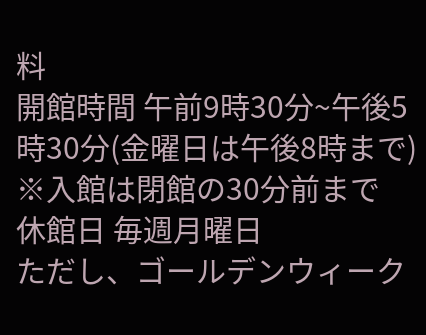料
開館時間 午前9時30分~午後5時30分(金曜日は午後8時まで)
※入館は閉館の30分前まで
休館日 毎週月曜日
ただし、ゴールデンウィーク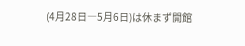(4月28日―5月6日)は休まず開館